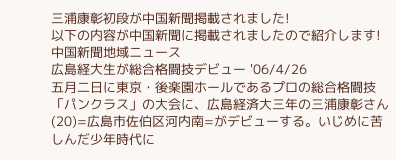三浦康彰初段が中国新聞掲載されました!
以下の内容が中国新聞に掲載されましたので紹介します!
中国新聞地域ニュース
広島経大生が総合格闘技デビュー '06/4/26
五月二日に東京・後楽園ホールであるプロの総合格闘技「パンクラス」の大会に、広島経済大三年の三浦康彰さん(20)=広島市佐伯区河内南=がデビューする。いじめに苦しんだ少年時代に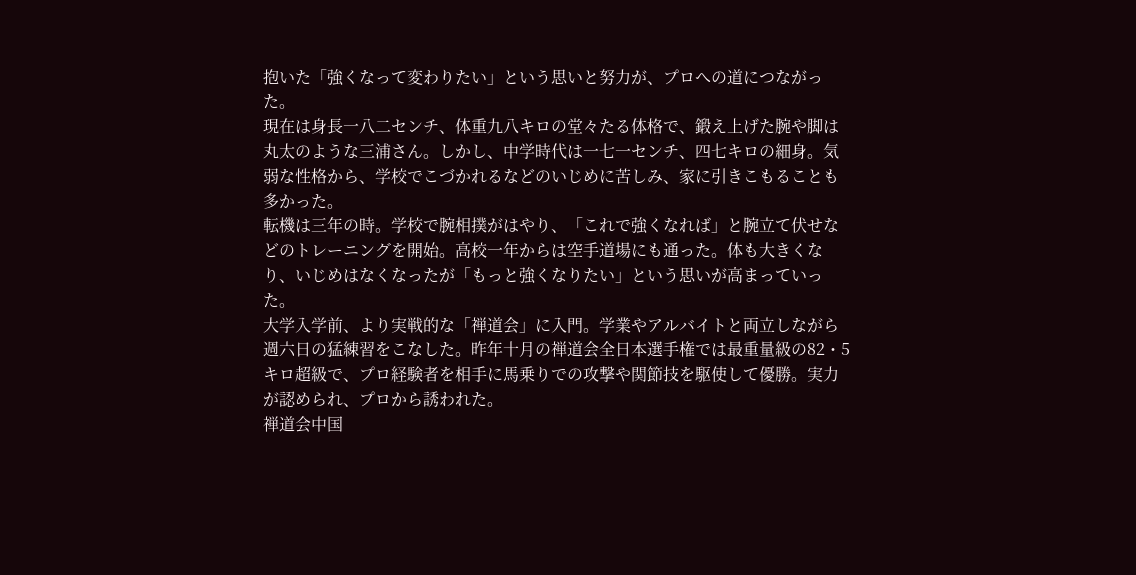抱いた「強くなって変わりたい」という思いと努力が、プロへの道につながった。
現在は身長一八二センチ、体重九八キロの堂々たる体格で、鍛え上げた腕や脚は丸太のような三浦さん。しかし、中学時代は一七一センチ、四七キロの細身。気弱な性格から、学校でこづかれるなどのいじめに苦しみ、家に引きこもることも多かった。
転機は三年の時。学校で腕相撲がはやり、「これで強くなれば」と腕立て伏せなどのトレーニングを開始。高校一年からは空手道場にも通った。体も大きくなり、いじめはなくなったが「もっと強くなりたい」という思いが高まっていった。
大学入学前、より実戦的な「禅道会」に入門。学業やアルバイトと両立しながら週六日の猛練習をこなした。昨年十月の禅道会全日本選手権では最重量級の82・5キロ超級で、プロ経験者を相手に馬乗りでの攻撃や関節技を駆使して優勝。実力が認められ、プロから誘われた。
禅道会中国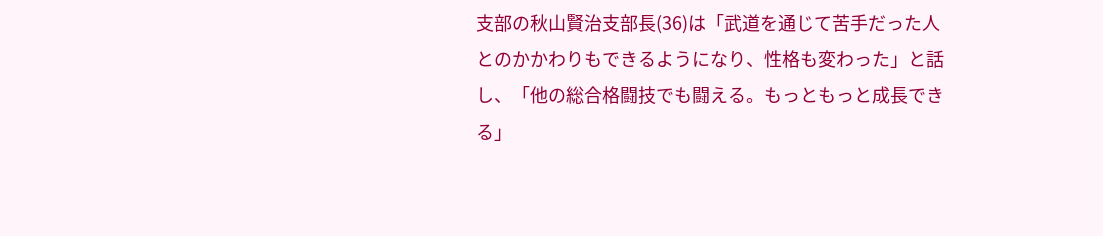支部の秋山賢治支部長(36)は「武道を通じて苦手だった人とのかかわりもできるようになり、性格も変わった」と話し、「他の総合格闘技でも闘える。もっともっと成長できる」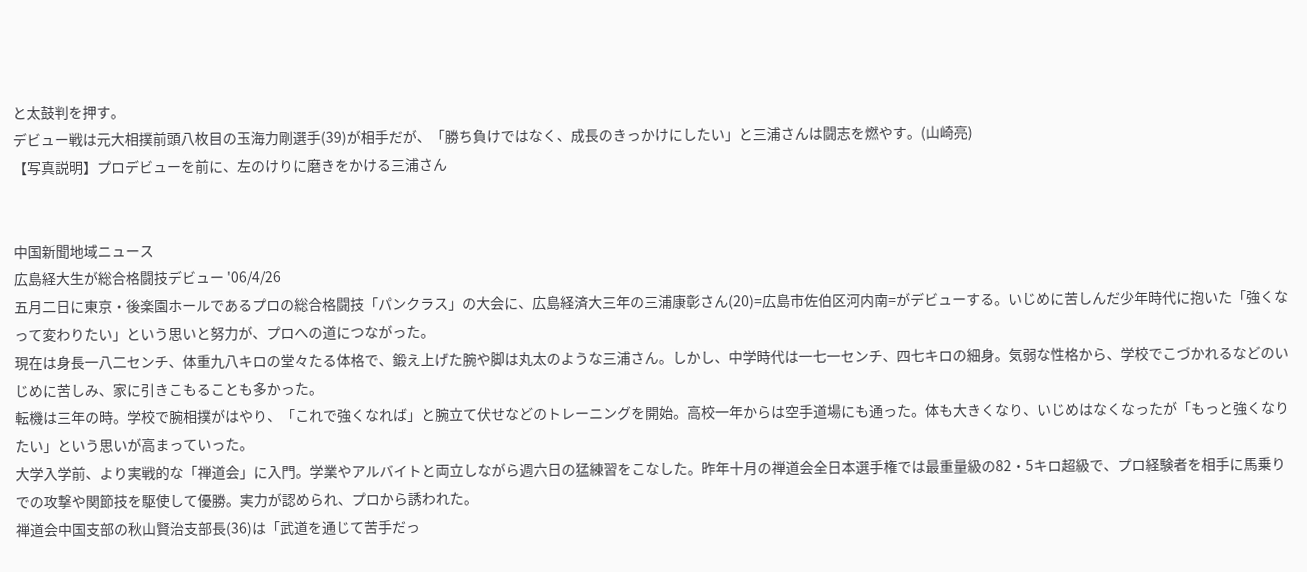と太鼓判を押す。
デビュー戦は元大相撲前頭八枚目の玉海力剛選手(39)が相手だが、「勝ち負けではなく、成長のきっかけにしたい」と三浦さんは闘志を燃やす。(山崎亮)
【写真説明】プロデビューを前に、左のけりに磨きをかける三浦さん


中国新聞地域ニュース
広島経大生が総合格闘技デビュー '06/4/26
五月二日に東京・後楽園ホールであるプロの総合格闘技「パンクラス」の大会に、広島経済大三年の三浦康彰さん(20)=広島市佐伯区河内南=がデビューする。いじめに苦しんだ少年時代に抱いた「強くなって変わりたい」という思いと努力が、プロへの道につながった。
現在は身長一八二センチ、体重九八キロの堂々たる体格で、鍛え上げた腕や脚は丸太のような三浦さん。しかし、中学時代は一七一センチ、四七キロの細身。気弱な性格から、学校でこづかれるなどのいじめに苦しみ、家に引きこもることも多かった。
転機は三年の時。学校で腕相撲がはやり、「これで強くなれば」と腕立て伏せなどのトレーニングを開始。高校一年からは空手道場にも通った。体も大きくなり、いじめはなくなったが「もっと強くなりたい」という思いが高まっていった。
大学入学前、より実戦的な「禅道会」に入門。学業やアルバイトと両立しながら週六日の猛練習をこなした。昨年十月の禅道会全日本選手権では最重量級の82・5キロ超級で、プロ経験者を相手に馬乗りでの攻撃や関節技を駆使して優勝。実力が認められ、プロから誘われた。
禅道会中国支部の秋山賢治支部長(36)は「武道を通じて苦手だっ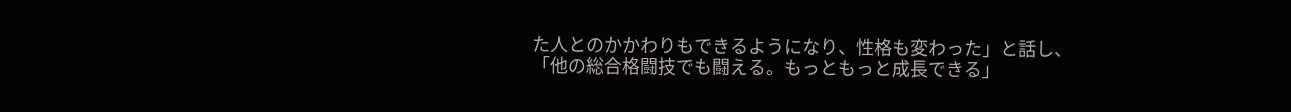た人とのかかわりもできるようになり、性格も変わった」と話し、「他の総合格闘技でも闘える。もっともっと成長できる」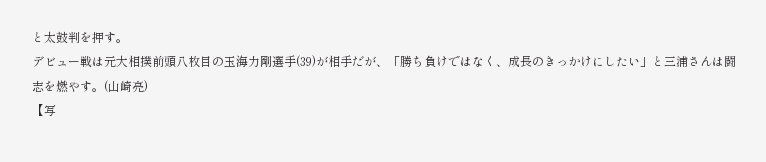と太鼓判を押す。
デビュー戦は元大相撲前頭八枚目の玉海力剛選手(39)が相手だが、「勝ち負けではなく、成長のきっかけにしたい」と三浦さんは闘志を燃やす。(山崎亮)
【写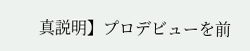真説明】プロデビューを前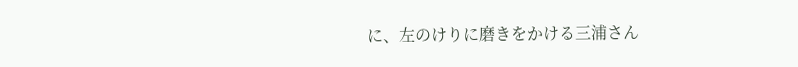に、左のけりに磨きをかける三浦さん